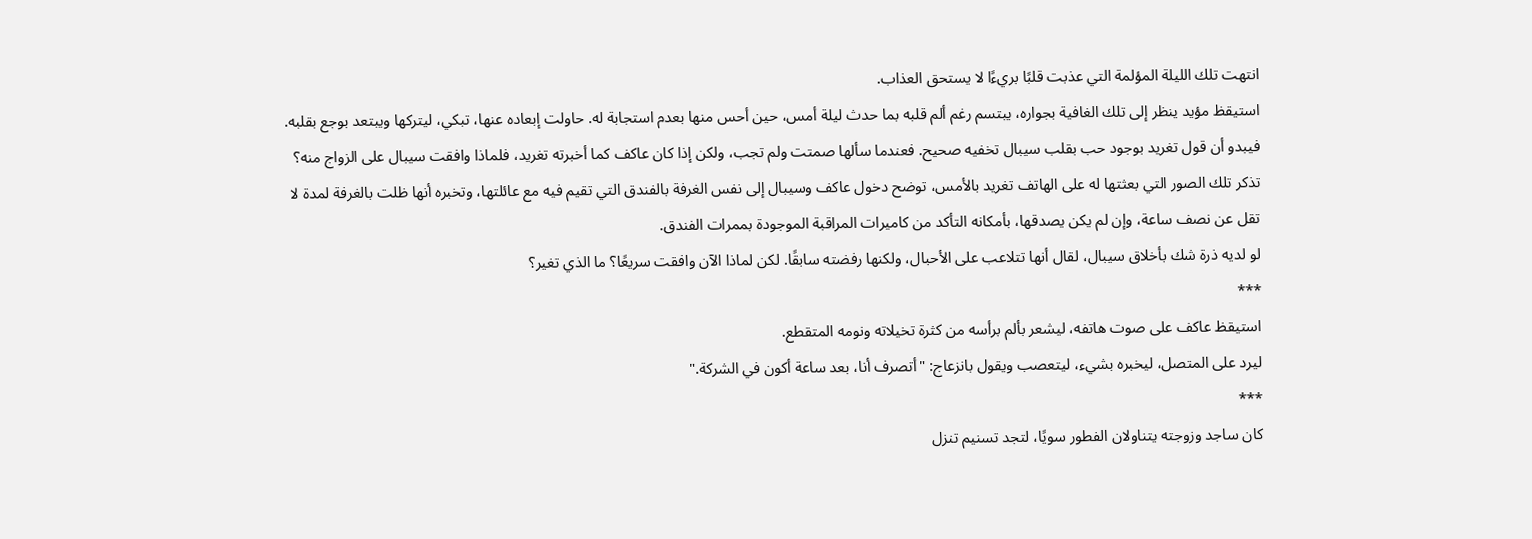انتهت تلك الليلة المؤلمة التي عذبت قلبًا بريءًا لا يستحق العذاب.
استيقظ مؤيد ينظر إلى تلك الغافية بجواره، يبتسم رغم ألم قلبه بما حدث ليلة أمس، حين أحس منها بعدم استجابة له. حاولت إبعاده عنها، تبكي، ليتركها ويبتعد بوجع بقلبه. فيبدو أن قول تغريد بوجود حب بقلب سيبال تخفيه صحيح. فعندما سألها صمتت ولم تجب، ولكن إذا كان عاكف كما أخبرته تغريد، فلماذا وافقت سيبال على الزواج منه؟
تذكر تلك الصور التي بعثتها له على الهاتف تغريد بالأمس، توضح دخول عاكف وسيبال إلى نفس الغرفة بالفندق التي تقيم فيه مع عائلتها، وتخبره أنها ظلت بالغرفة لمدة لا تقل عن نصف ساعة، وإن لم يكن يصدقها، بأمكانه التأكد من كاميرات المراقبة الموجودة بممرات الفندق.
لو لديه ذرة شك بأخلاق سيبال، لقال أنها تتلاعب على الأحبال، ولكنها رفضته سابقًا. لكن لماذا الآن وافقت سريعًا؟ ما الذي تغير؟
***
استيقظ عاكف على صوت هاتفه، ليشعر بألم برأسه من كثرة تخيلاته ونومه المتقطع.
ليرد على المتصل، ليخبره بشيء، ليتعصب ويقول بانزعاج: "أتصرف أنا، بعد ساعة أكون في الشركة."
***
كان ساجد وزوجته يتناولان الفطور سويًا، لتجد تسنيم تنزل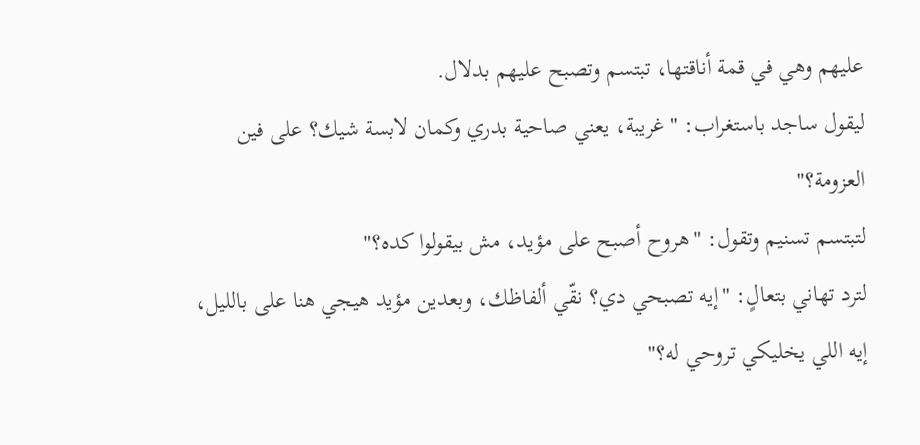عليهم وهي في قمة أناقتها، تبتسم وتصبح عليهم بدلال.
ليقول ساجد باستغراب: "غريبة، يعني صاحية بدري وكمان لابسة شيك؟ على فين العزومة؟"
لتبتسم تسنيم وتقول: "هروح أصبح على مؤيد، مش بيقولوا كده؟"
لترد تهاني بتعالٍ: "إيه تصبحي دي؟ نقّي ألفاظك، وبعدين مؤيد هيجي هنا على بالليل، إيه اللي يخليكي تروحي له؟"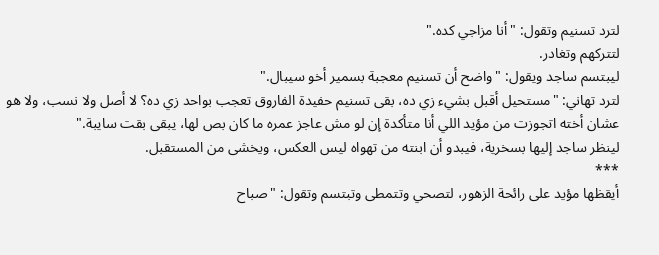لترد تسنيم وتقول: "أنا مزاجي كده."
لتتركهم وتغادر.
ليبتسم ساجد ويقول: "واضح أن تسنيم معجبة بسمير أخو سيبال."
لترد تهاني: "مستحيل أقبل بشيء زي ده، بقى تسنيم حفيدة الفاروق تعجب بواحد زي ده؟ لا أصل ولا نسب، ولا هو عشان أخته اتجوزت من مؤيد اللي أنا متأكدة إن لو مش عاجز عمره ما كان بص لها، يبقى بقت سايبة."
لينظر ساجد إليها بسخرية، فيبدو أن ابنته من تهواه ليس العكس، ويخشى من المستقبل.
***
أيقظها مؤيد على رائحة الزهور، لتصحي وتتمطى وتبتسم وتقول: "صباح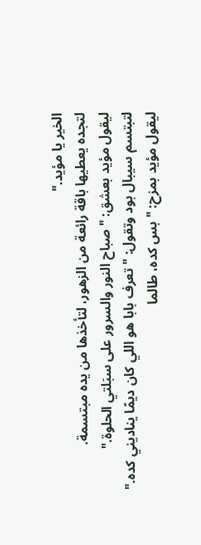الخير يا مؤيد."
لتجده يعطيها باقة رائعة من الزهور، لتأخذها من يده مبتسمة.
ليقول مؤيد بعشق: "صباح النور والسرور على سبَلتي الحلوة."
لتبتسم سيبال بود وتقول: "تعرف بابا هو اللي كان ديمًا يناديني كده."
ليقول مؤيد بمزح: "بس كده، طالما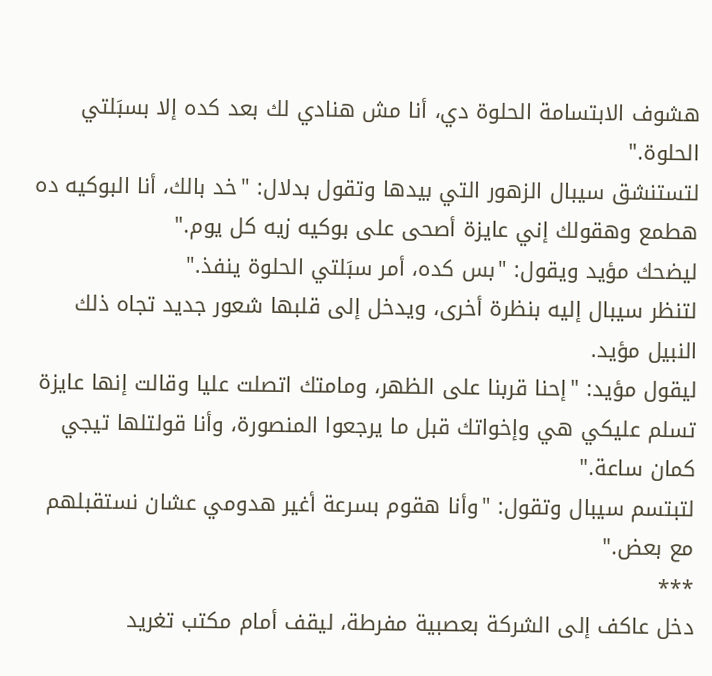هشوف الابتسامة الحلوة دي، أنا مش هنادي لك بعد كده إلا بسبَلتي الحلوة."
لتستنشق سيبال الزهور التي بيدها وتقول بدلال: "خد بالك، أنا البوكيه ده هطمع وهقولك إني عايزة أصحى على بوكيه زيه كل يوم."
ليضحك مؤيد ويقول: "بس كده، أمر سبَلتي الحلوة ينفذ."
لتنظر سيبال إليه بنظرة أخرى، ويدخل إلى قلبها شعور جديد تجاه ذلك النبيل مؤيد.
ليقول مؤيد: "إحنا قربنا على الظهر، ومامتك اتصلت عليا وقالت إنها عايزة تسلم عليكي هي وإخواتك قبل ما يرجعوا المنصورة، وأنا قولتلها تيجي كمان ساعة."
لتبتسم سيبال وتقول: "وأنا هقوم بسرعة أغير هدومي عشان نستقبلهم مع بعض."
***
دخل عاكف إلى الشركة بعصبية مفرطة، ليقف أمام مكتب تغريد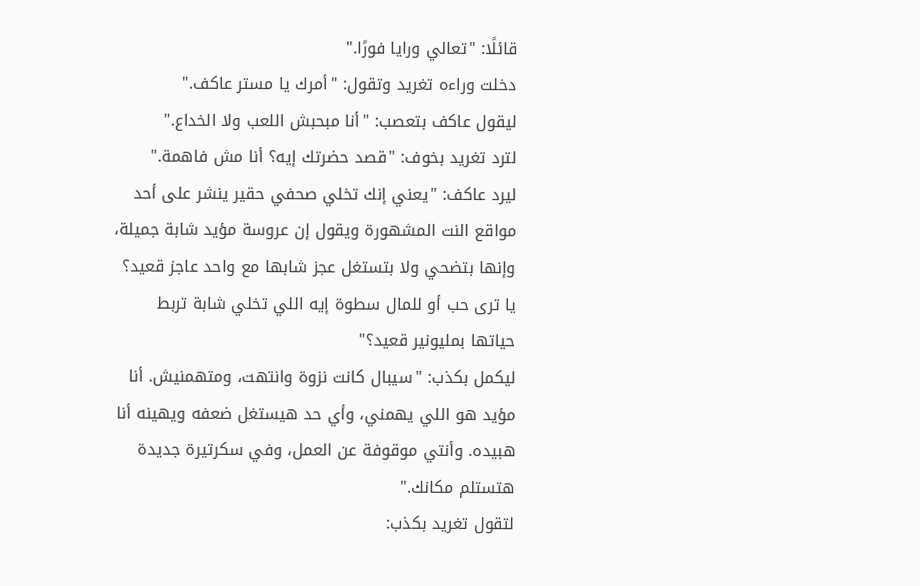قائلًا: "تعالي ورايا فورًا."
دخلت وراءه تغريد وتقول: "أمرك يا مستر عاكف."
ليقول عاكف بتعصب: "أنا مبحبش اللعب ولا الخداع."
لترد تغريد بخوف: "قصد حضرتك إيه؟ أنا مش فاهمة."
ليرد عاكف: "يعني إنك تخلي صحفي حقير ينشر على أحد مواقع النت المشهورة ويقول إن عروسة مؤيد شابة جميلة، وإنها بتضحي ولا بتستغل عجز شابها مع واحد عاجز قعيد؟ يا ترى حب أو للمال سطوة إيه اللي تخلي شابة تربط حياتها بمليونير قعيد؟"
ليكمل بكذب: "سيبال كانت نزوة وانتهت، ومتهمنيش. أنا مؤيد هو اللي يهمني، وأي حد هيستغل ضعفه ويهينه أنا هبيده. وأنتي موقوفة عن العمل، وفي سكرتيرة جديدة هتستلم مكانك."
لتقول تغريد بكذب: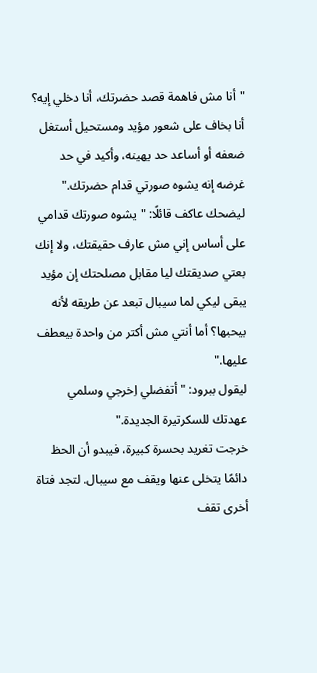"أنا مش فاهمة قصد حضرتك، أنا دخلي إيه؟ أنا بخاف على شعور مؤيد ومستحيل أستغل ضعفه أو أساعد حد يهينه، وأكيد في حد غرضه إنه يشوه صورتي قدام حضرتك."
ليضحك عاكف قائلًا: "يشوه صورتك قدامي على أساس إني مش عارف حقيقتك، ولا إنك بعتي صديقتك ليا مقابل مصلحتك إن مؤيد يبقى ليكي لما سيبال تبعد عن طريقه لأنه بيحبها؟ أما أنتي مش أكتر من واحدة بيعطف عليها."
ليقول ببرود: "أتفضلي اِخرجي وسلمي عهدتك للسكرتيرة الجديدة."
خرجت تغريد بحسرة كبيرة، فيبدو أن الحظ دائمًا يتخلى عنها ويقف مع سيبال. لتجد فتاة أخرى تقف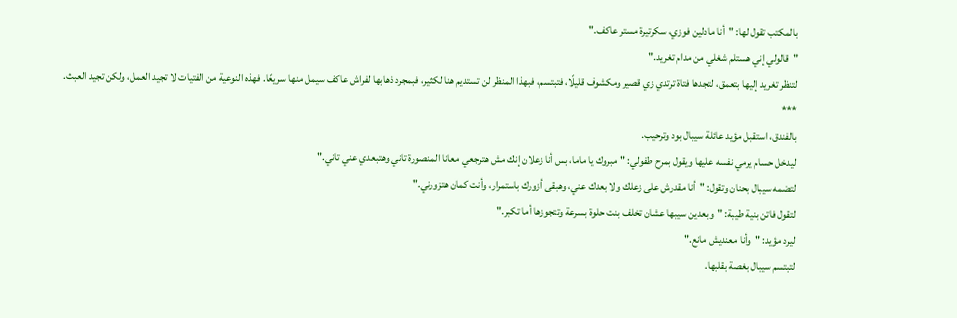بالمكتب تقول لها: "أنا مادلين فوزي، سكرتيرة مستر عاكف."
"قالولي إني هستلم شغلي من مدام تغريد."
لتنظر تغريد إليها بتعمق، لتجدها فتاة ترتدي زي قصير ومكشوف قليلًا، فتبتسم، فبهذا المنظر لن تستديم هنا لكثير، فبمجرد ذهابها لفراش عاكف سيمل منها سريعًا. فهذه النوعية من الفتيات لا تجيد العمل، ولكن تجيد العبث.
***
بالفندق، استقبل مؤيد عائلة سيبال بود وترحيب.
ليدخل حسام يرمي نفسه عليها ويقول بمرح طفولي: "مبروك يا ماما، بس أنا زعلان إنك مش هترجعي معانا المنصورة تاني وهتبعدي عني تاني."
لتضمه سيبال بحنان وتقول: "أنا مقدرش على زعلك ولا بعدك عني، وهبقى أزورك باستمرار، وأنت كمان هتزورني."
لتقول فاتن بنية طيبة: "وبعدين سيبها عشان تخلف بنت حلوة بسرعة وتتجوزها أما تكبر."
ليرد مؤيد: "وأنا معنديش مانع."
لتبتسم سيبال بغصة بقلبها.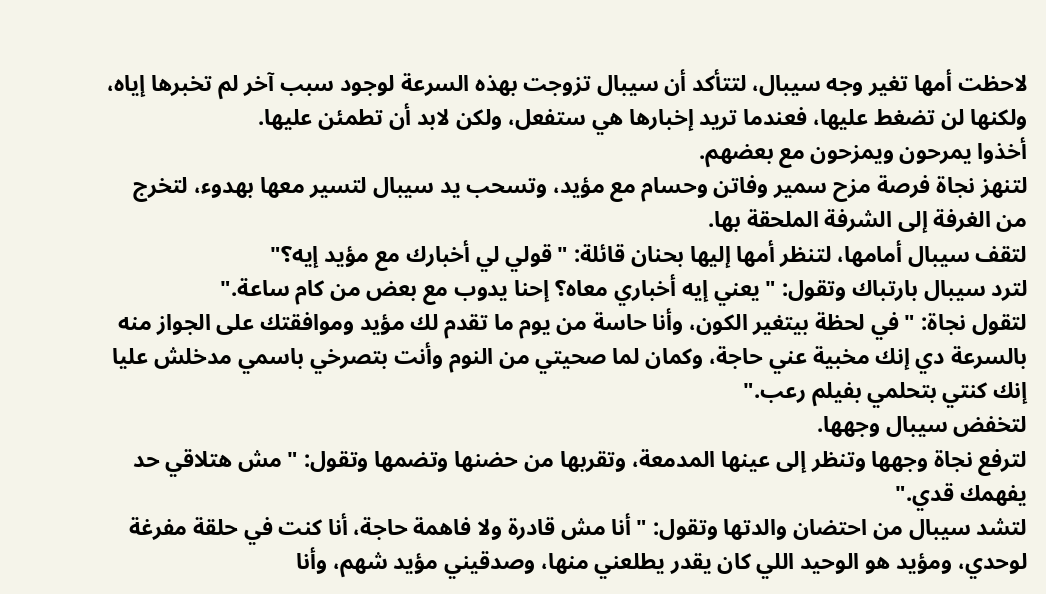لاحظت أمها تغير وجه سيبال، لتتأكد أن سيبال تزوجت بهذه السرعة لوجود سبب آخر لم تخبرها إياه، ولكنها لن تضغط عليها، فعندما تريد إخبارها هي ستفعل، ولكن لابد أن تطمئن عليها.
أخذوا يمرحون ويمزحون مع بعضهم.
لتنهز نجاة فرصة مزح سمير وفاتن وحسام مع مؤيد، وتسحب يد سيبال لتسير معها بهدوء، لتخرج من الغرفة إلى الشرفة الملحقة بها.
لتقف سيبال أمامها، لتنظر أمها إليها بحنان قائلة: "قولي لي أخبارك مع مؤيد إيه؟"
لترد سيبال بارتباك وتقول: "يعني إيه أخباري معاه؟ إحنا يدوب مع بعض من كام ساعة."
لتقول نجاة: "في لحظة بيتغير الكون، وأنا حاسة من يوم ما تقدم لك مؤيد وموافقتك على الجواز منه بالسرعة دي إنك مخبية عني حاجة، وكمان لما صحيتي من النوم وأنت بتصرخي باسمي مدخلش عليا إنك كنتي بتحلمي بفيلم رعب."
لتخفض سيبال وجهها.
لترفع نجاة وجهها وتنظر إلى عينها المدمعة، وتقربها من حضنها وتضمها وتقول: "مش هتلاقي حد يفهمك قدي."
لتشد سيبال من احتضان والدتها وتقول: "أنا مش قادرة ولا فاهمة حاجة، أنا كنت في حلقة مفرغة لوحدي، ومؤيد هو الوحيد اللي كان يقدر يطلعني منها، وصدقيني مؤيد شهم، وأنا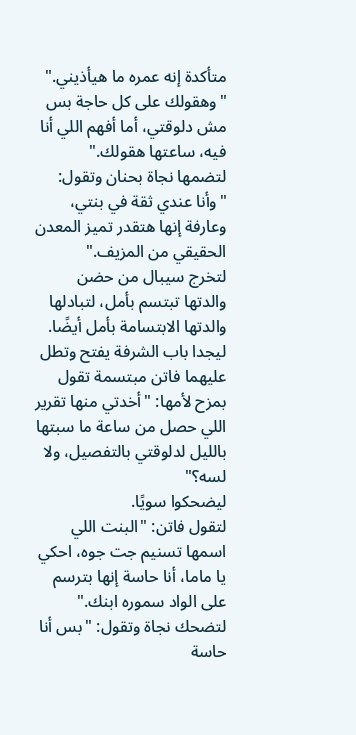متأكدة إنه عمره ما هيأذيني."
"وهقولك على كل حاجة بس مش دلوقتي، أما أفهم اللي أنا فيه، ساعتها هقولك."
لتضمها نجاة بحنان وتقول: "وأنا عندي ثقة في بنتي، وعارفة إنها هتقدر تميز المعدن الحقيقي من المزيف."
لتخرج سيبال من حضن والدتها تبتسم بأمل، لتبادلها والدتها الابتسامة بأمل أيضًا.
ليجدا باب الشرفة يفتح وتطل عليهما فاتن مبتسمة تقول بمزح لأمها: "أخدتي منها تقرير اللي حصل من ساعة ما سبتها بالليل لدلوقتي بالتفصيل، ولا لسه؟"
ليضحكوا سويًا.
لتقول فاتن: "البنت اللي اسمها تسنيم جت جوه، احكي يا ماما، أنا حاسة إنها بترسم على الواد سموره ابنك."
لتضحك نجاة وتقول: "بس أنا حاسة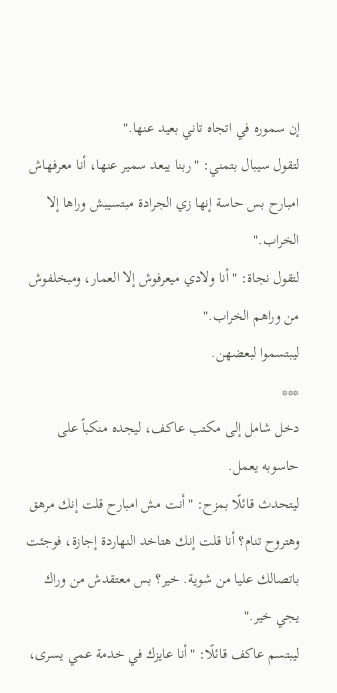إن سموره في اتجاه تاني بعيد عنها."
لتقول سيبال بتمني: "ربنا يبعد سمير عنها، أنا معرفهاش امبارح بس حاسة إنها زي الجرادة مبتسيبش وراها إلا الخراب."
لتقول نجاة: "أنا ولادي ميعرفوش إلا العمار، ومبخلفوش من وراهم الخراب."
ليبتسموا لبعضهن.
***
دخل شامل إلى مكتب عاكف، ليجده منكباً على حاسوبه يعمل.
ليتحدث قائلًا بمزح: "أنت مش امبارح قلت إنك مرهق وهتروح تنام؟ أنا قلت إنك هتاخد النهاردة إجازة، فوجئت باتصالك عليا من شوية. خير؟ بس معتقدش من وراك يجي خير."
ليبتسم عاكف قائلًا: "أنا عايزك في خدمة عمي يسرى،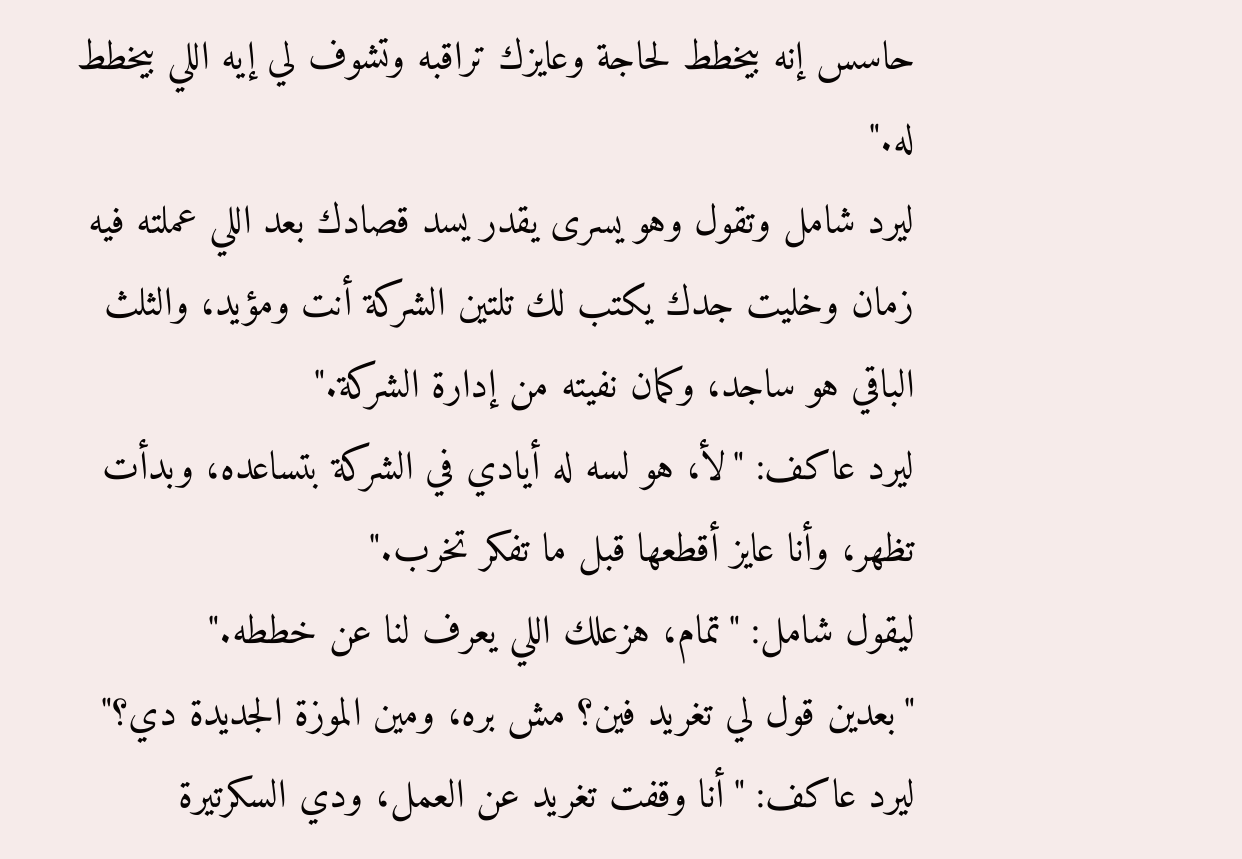حاسس إنه بيخطط لحاجة وعايزك تراقبه وتشوف لي إيه اللي بيخطط له."
ليرد شامل وتقول وهو يسرى يقدر يسد قصادك بعد اللي عملته فيه زمان وخليت جدك يكتب لك تلتين الشركة أنت ومؤيد، والثلث الباقي هو ساجد، وكمان نفيته من إدارة الشركة."
ليرد عاكف: "لأ، هو لسه له أيادي في الشركة بتساعده، وبدأت تظهر، وأنا عايز أقطعها قبل ما تفكر تخرب."
ليقول شامل: "تمام، هزعلك اللي يعرف لنا عن خططه."
"بعدين قول لي تغريد فين؟ مش بره، ومين الموزة الجديدة دي؟"
ليرد عاكف: "أنا وقفت تغريد عن العمل، ودي السكرتيرة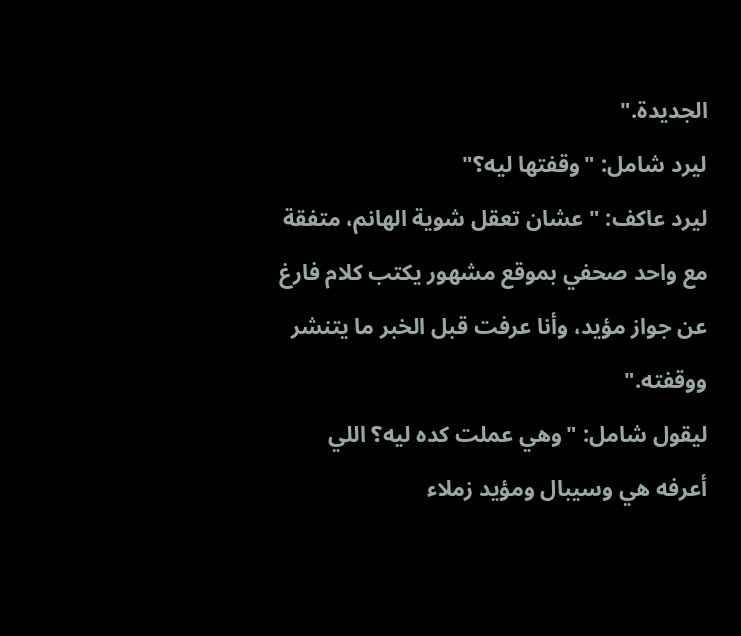الجديدة."
ليرد شامل: "وقفتها ليه؟"
ليرد عاكف: "عشان تعقل شوية الهانم، متفقة مع واحد صحفي بموقع مشهور يكتب كلام فارغ عن جواز مؤيد، وأنا عرفت قبل الخبر ما يتنشر ووقفته."
ليقول شامل: "وهي عملت كده ليه؟ اللي أعرفه هي وسيبال ومؤيد زملاء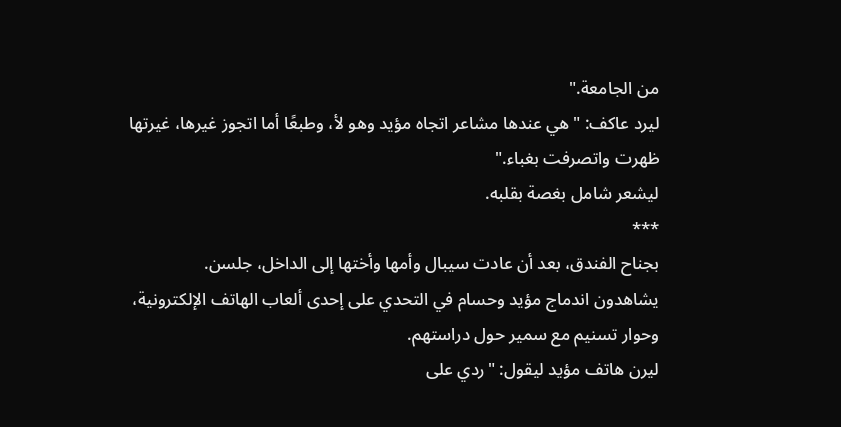من الجامعة."
ليرد عاكف: "هي عندها مشاعر اتجاه مؤيد وهو لأ، وطبعًا أما اتجوز غيرها، غيرتها ظهرت واتصرفت بغباء."
ليشعر شامل بغصة بقلبه.
***
بجناح الفندق، بعد أن عادت سيبال وأمها وأختها إلى الداخل، جلسن.
يشاهدون اندماج مؤيد وحسام في التحدي على إحدى ألعاب الهاتف الإلكترونية، وحوار تسنيم مع سمير حول دراستهم.
ليرن هاتف مؤيد ليقول: "ردي على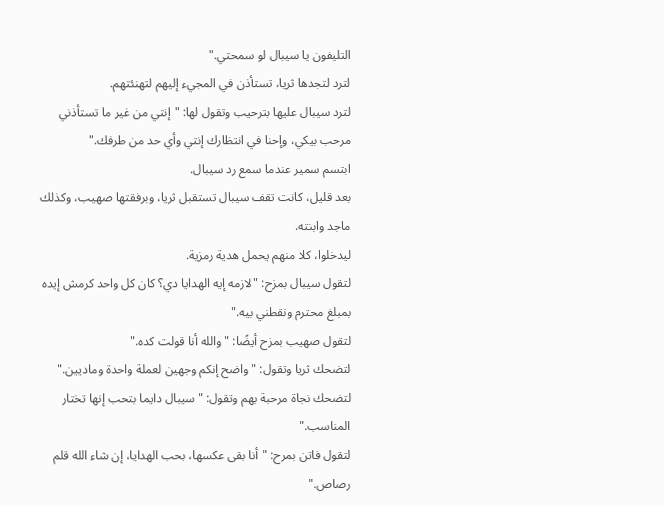التليفون يا سيبال لو سمحتي."
لترد لتجدها ثريا، تستأذن في المجيء إليهم لتهنئتهم.
لترد سيبال عليها بترحيب وتقول لها: "إنتي من غير ما تستأذني مرحب بيكي، وإحنا في انتظارك إنتي وأي حد من طرفك."
ابتسم سمير عندما سمع رد سيبال.
بعد قليل، كانت تقف سيبال تستقبل ثريا، وبرفقتها صهيب، وكذلك ماجد وابنته.
ليدخلوا، كلا منهم يحمل هدية رمزية.
لتقول سيبال بمزح: "لازمه إيه الهدايا دي؟ كان كل واحد كرمش إيده بمبلغ محترم ونقطني بيه."
لتقول صهيب بمزح أيضًا: "والله أنا قولت كده."
لتضحك ثريا وتقول: "واضح إنكم وجهين لعملة واحدة وماديين."
لتضحك نجاة مرحبة بهم وتقول: "سيبال دايما بتحب إنها تختار المناسب."
لتقول فاتن بمرح: "أنا بقى عكسها، بحب الهدايا، إن شاء الله قلم رصاص."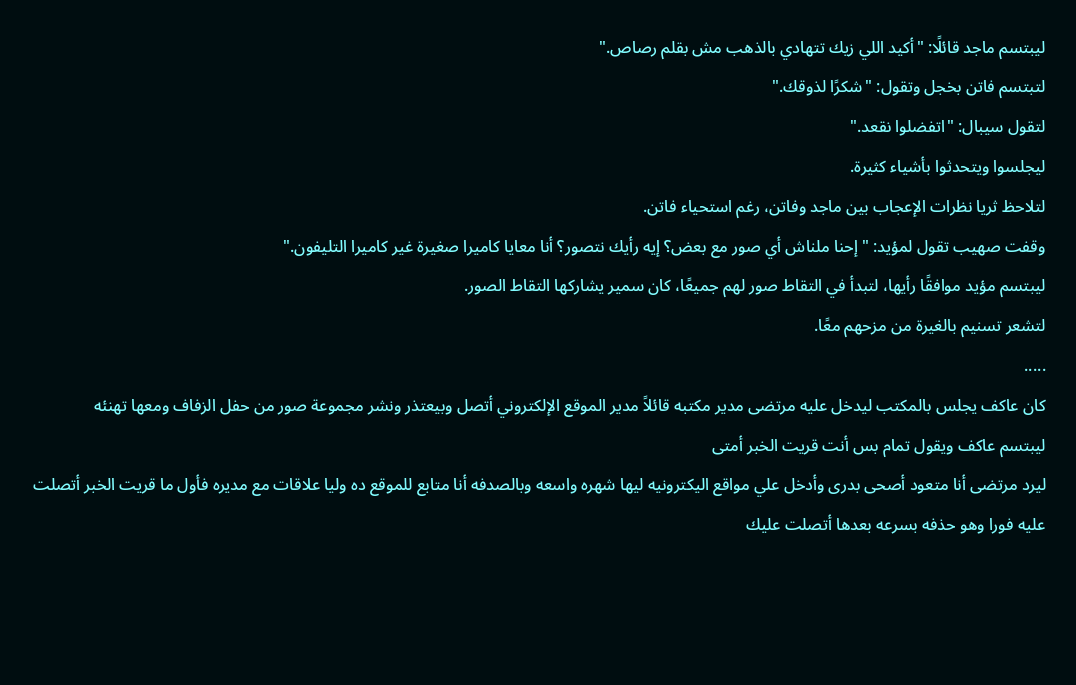ليبتسم ماجد قائلًا: "أكيد اللي زيك تتهادي بالذهب مش بقلم رصاص."
لتبتسم فاتن بخجل وتقول: "شكرًا لذوقك."
لتقول سيبال: "اتفضلوا نقعد."
ليجلسوا ويتحدثوا بأشياء كثيرة.
لتلاحظ ثريا نظرات الإعجاب بين ماجد وفاتن، رغم استحياء فاتن.
وقفت صهيب تقول لمؤيد: "إحنا ملناش أي صور مع بعض؟ إيه رأيك نتصور؟ أنا معايا كاميرا صغيرة غير كاميرا التليفون."
ليبتسم مؤيد موافقًا رأيها، لتبدأ في التقاط صور لهم جميعًا، كان سمير يشاركها التقاط الصور.
لتشعر تسنيم بالغيرة من مزحهم معًا.
.....
كان عاكف يجلس بالمكتب ليدخل عليه مرتضى مدير مكتبه قائلاً مدير الموقع الإلكتروني أتصل وبيعتذر ونشر مجموعة صور من حفل الزفاف ومعها تهنئه
ليبتسم عاكف ويقول تمام بس أنت قريت الخبر أمتى
ليرد مرتضى أنا متعود أصحى بدرى وأدخل علي مواقع اليكترونيه ليها شهره واسعه وبالصدفه أنا متابع للموقع ده وليا علاقات مع مديره فأول ما قريت الخبر أتصلت عليه فورا وهو حذفه بسرعه بعدها أتصلت عليك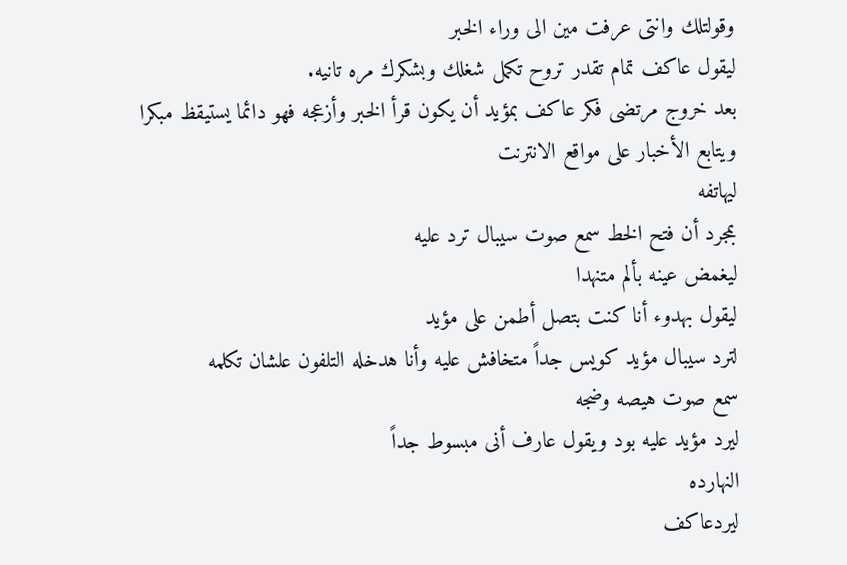وقولتلك وانتى عرفت مين الى وراء الخبر
ليقول عاكف تمام تقدر تروح تكمل شغلك وبشكرك مره تانيه.
بعد خروج مرتضى فكر عاكف بمؤيد أن يكون قرأ الخبر وأزعجه فهو دائما يستيقظ مبكرا ويتابع الأخبار على مواقع الانترنت
ليهاتفه
بمجرد أن فتح الخط سمع صوت سيبال ترد عليه
ليغمض عينه بألم متنهدا
ليقول بهدوء أنا كنت بتصل أطمن على مؤيد
لترد سيبال مؤيد كويس جداً متخافش عليه وأنا هدخله التلفون علشان تكلمه
سمع صوت هيصه وضجه
ليرد مؤيد عليه بود ويقول عارف أنى مبسوط جداً
النهارده
ليردعاكف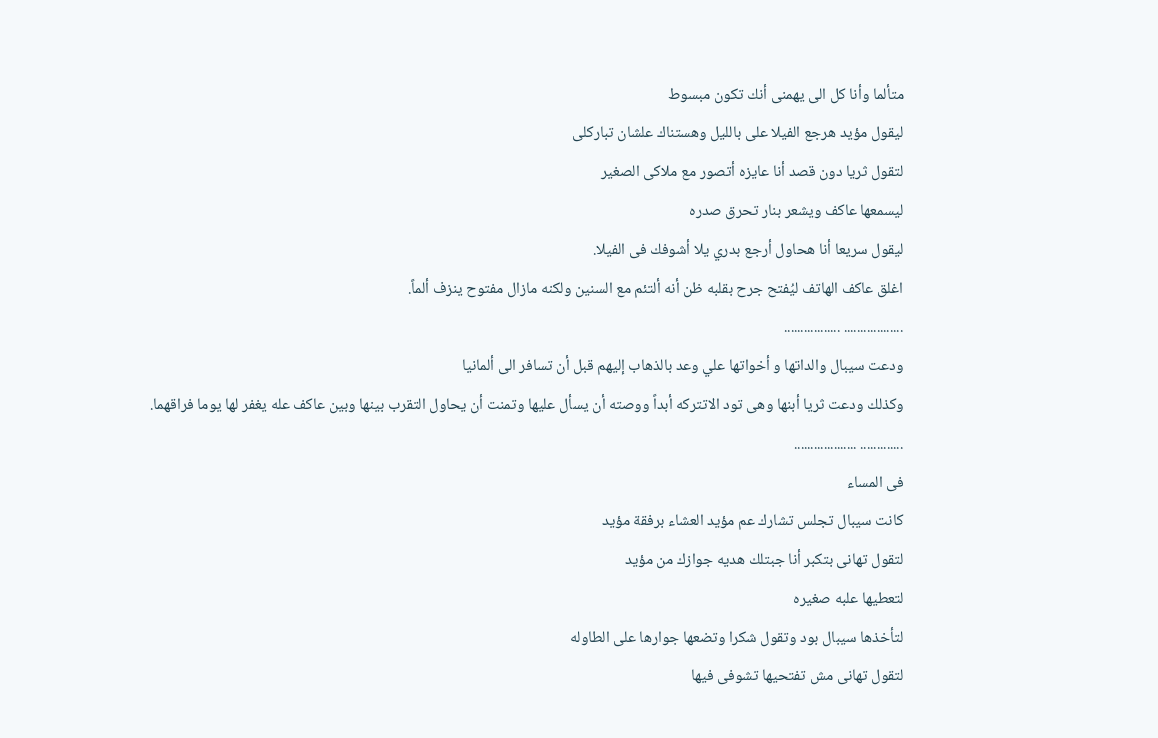متألما وأنا كل الى يهمنى أنك تكون مبسوط
ليقول مؤيد هرجع الفيلا على بالليل وهستناك علشان تباركلى
لتقول ثريا دون قصد أنا عايزه أتصور مع ملاكى الصغير
ليسمعها عاكف ويشعر بنار تحرق صدره
ليقول سريعا أنا هحاول أرجع بدري يلا أشوفك فى الفيلا.
اغلق عاكف الهاتف ليُفتح جرح بقلبه ظن أنه ألتئم مع السنين ولكنه مازال مفتوح ينزف ألماً.
.................. .................
ودعت سيبال والداتها و أخواتها علي وعد بالذهاب إليهم قبل أن تسافر الى ألمانيا
وكذلك ودعت ثريا أبنها وهى تود الاتتركه أبداً ووصته أن يسأل عليها وتمنت أن يحاول التقرب بينها وبين عاكف عله يغفر لها يوما فراقهما.
............. ...................
فى المساء
كانت سيبال تجلس تشارك عم مؤيد العشاء برفقة مؤيد
لتقول تهانى بتكبر أنا جبتلك هديه جوازك من مؤيد
لتعطيها علبه صغيره
لتأخذها سيبال بود وتقول شكرا وتضعها جوارها على الطاوله
لتقول تهانى مش تفتحيها تشوفى فيها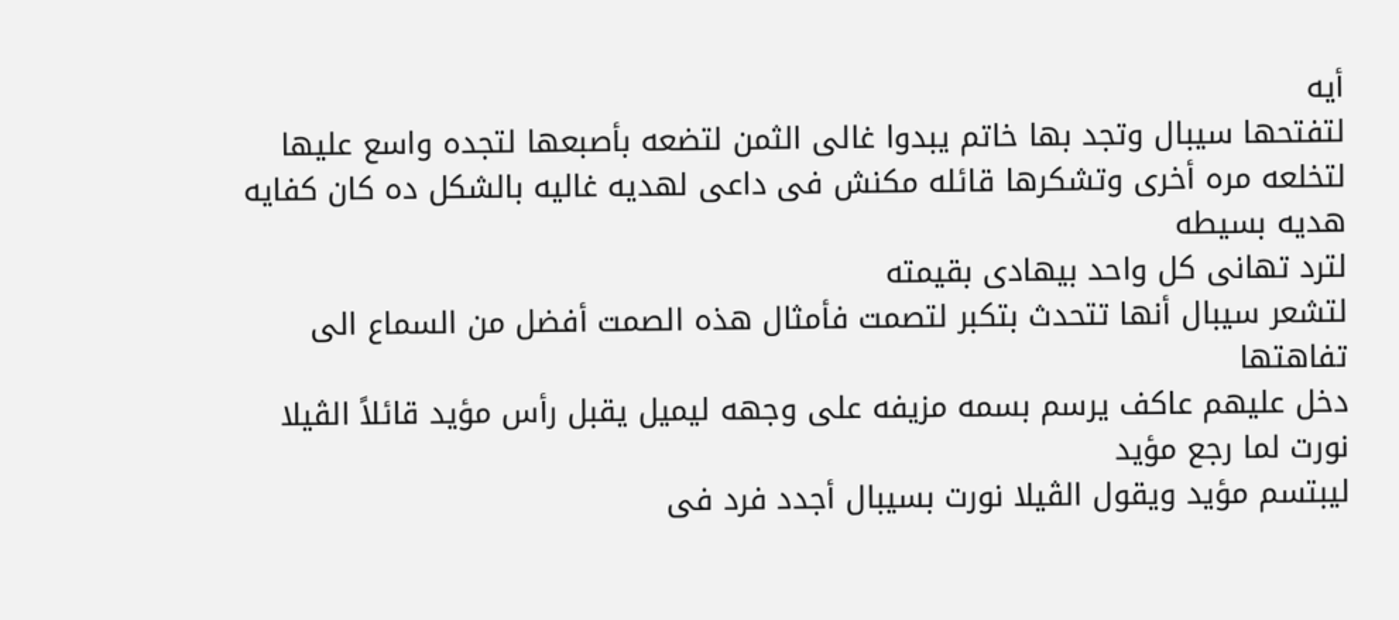أيه
لتفتحها سيبال وتجد بها خاتم يبدوا غالى الثمن لتضعه بأصبعها لتجده واسع عليها
لتخلعه مره أخرى وتشكرها قائله مكنش فى داعى لهديه غاليه بالشكل ده كان كفايه هديه بسيطه
لترد تهانى كل واحد بيهادى بقيمته
لتشعر سيبال أنها تتحدث بتكبر لتصمت فأمثال هذه الصمت أفضل من السماع الى تفاهتها
دخل عليهم عاكف يرسم بسمه مزيفه على وجهه ليميل يقبل رأس مؤيد قائلاً الڤيلا نورت لما رجع مؤيد
ليبتسم مؤيد ويقول الڤيلا نورت بسيبال أجدد فرد فى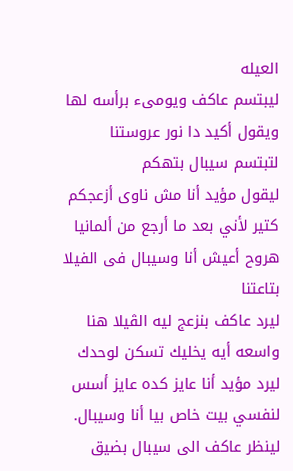العيله
ليبتسم عاكف ويومىء برأسه لها ويقول أكيد دا نور عروستنا
لتبتسم سيبال بتهكم
ليقول مؤيد أنا مش ناوى أزعجكم كتير لأني بعد ما أرجع من ألمانيا هروح أعيش أنا وسيبال فى الفيلا بتاعتنا
ليرد عاكف بنزعج ليه الڤيلا هنا واسعه أيه يخليك تسكن لوحدك
ليرد مؤيد أنا عايز كده عايز أسس لنفسي بيت خاص بيا أنا وسيبال.
لينظر عاكف الى سيبال بضيق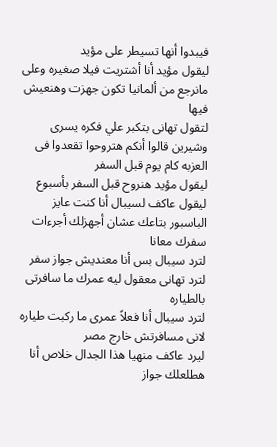فيبدوا أنها تسيطر على مؤيد
ليقول مؤيد أنا أشتريت فيلا صغيره وعلى مانرجع من ألمانيا تكون جهزت وهنعيش فيها
لتقول تهانى بتكبر علي فكره يسرى وشيرين قالوا أنكم هتروحوا تقعدوا فى العزبه كام يوم قبل السفر
ليقول مؤيد هنروح قبل السفر بأسبوع
ليقول عاكف لسيبال أنا كنت عايز الباسبور بتاعك عشان أجهزلك أجرءات سفرك معانا
لترد سيبال بس أنا معنديش جواز سفر
لترد تهانى معقول ليه عمرك ما سافرتى بالطياره
لترد سيبال أنا فعلاً عمرى ما ركبت طياره لانى مسافرتش خارج مصر
ليرد عاكف منهيا هذا الجدال خلاص أنا هطلعلك جواز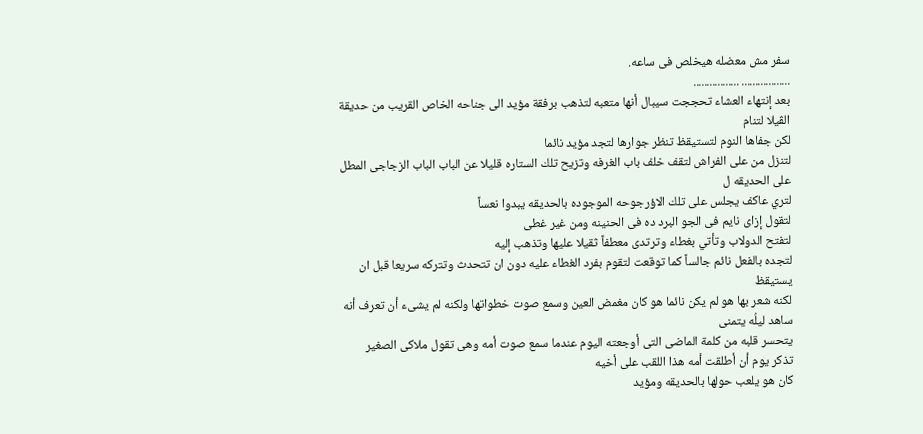سفر مش معضله هيخلص فى ساعه.
.................. .................
بعد إنتهاء العشاء تحججت سيبال أنها متعبه لتذهب برفقة مؤيد الى جناحه الخاص القريب من حديقة الڤيلا لتنام
لكن جفاها النوم لتستيقظ تنظر جوارها لتجد مؤيد نائما
لتنزل من على الفراش لتقف خلف باب الغرفه وتزيح تلك الستاره قليلا عن الباب الباب الزجاجى المطل على الحديقه ل
لتري عاكف يجلس على تلك الاؤرجوحه الموجوده بالحديقه يبدوا نعساً
لتقول إزاى نايم فى الجو البرد ده فى الحنينه ومن غير غطى
لتفتح الدولاب وتأتي بغطاء وترتدى معطفاً ثقيلا عليها وتذهب إليه
لتجده بالفعل نائم جالساً كما توقعت لتقوم بفرد الغطاء عليه دون ان تتحدث وتتركه سريعا قبل ان يستيقظ
لكنه شعر بها هو لم يكن نائما هو كان مغمض العين وسمع صوت خطواتها ولكنه لم يشىء أن تعرف أنه ساهد ليلُه يتمنى
يتحسر قلبه من كلمة الماضى التى أوجعته اليوم عندما سمع صوت أمه وهى تقول ملاكى الصغير
تذكر يوم أن أطلقت أمه هذا اللقب على أخيه
كان هو يلعب حولها بالحديقه ومؤيد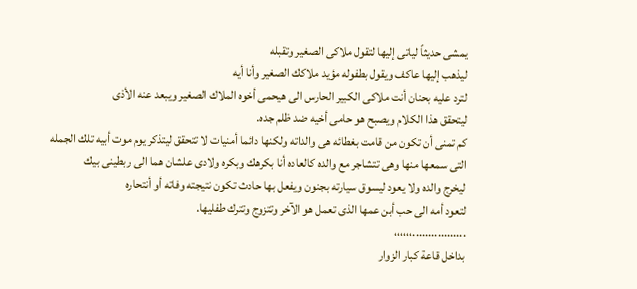يمشى حديثاً لياتى إليها لتقول ملاكى الصغير وتقبله
ليذهب إليها عاكف ويقول بطفوله مؤيد ملاكك الصغير وأنا أيه
لترد عليه بحنان أنت ملاكى الكبير الحارس الى هيحمى أخوه الملاك الصغير ويبعد عنه الأذى
ليتحقق هذا الكلام ويصبح هو حامى أخيه ضد ظلم جده.
كم تمنى أن تكون من قامت بغطائه هى والداته ولكنها دائما أمنيات لا تتحقق ليتذكر يوم موت أبيه تلك الجمله التى سمعها منها وهى تتشاجر مع والده كالعاده أنا بكرهك وبكره ولادى علشان هما الى ربطينى بيك
ليخرج والده ولا يعود ليسوق سيارته بجنون ويفعل بها حادث تكون نتيجته وفاته أو أنتحاره
لتعود أمه الى حب أبن عمها الذى تعمل هو الآخر وتتزوج وتترك طفليها.
.................،،،،،،
بداخل قاعة كبار الزوار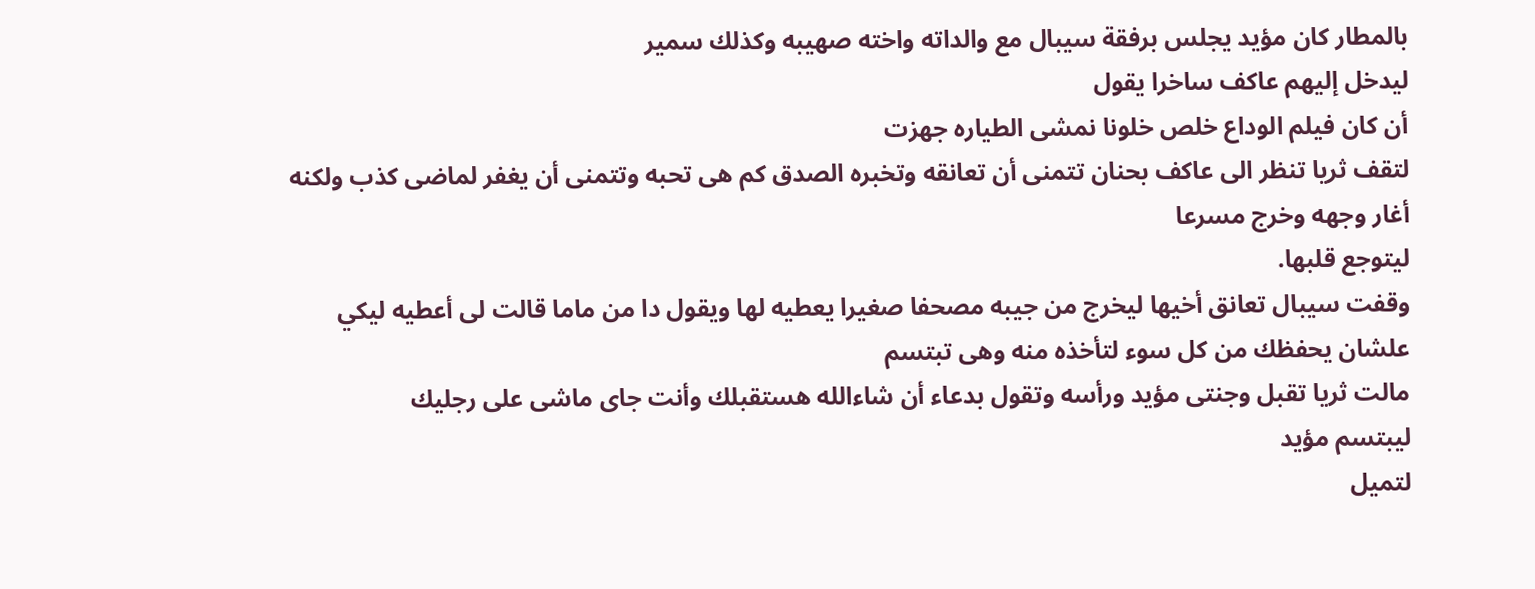بالمطار كان مؤيد يجلس برفقة سيبال مع والداته واخته صهيبه وكذلك سمير
ليدخل إليهم عاكف ساخرا يقول
أن كان فيلم الوداع خلص خلونا نمشى الطياره جهزت
لتقف ثريا تنظر الى عاكف بحنان تتمنى أن تعانقه وتخبره الصدق كم هى تحبه وتتمنى أن يغفر لماضى كذب ولكنه أغار وجهه وخرج مسرعا
ليتوجع قلبها.
وقفت سيبال تعانق أخيها ليخرج من جيبه مصحفا صغيرا يعطيه لها ويقول دا من ماما قالت لى أعطيه ليكي علشان يحفظك من كل سوء لتأخذه منه وهى تبتسم
مالت ثريا تقبل وجنتى مؤيد ورأسه وتقول بدعاء أن شاءالله هستقبلك وأنت جاى ماشى على رجليك
ليبتسم مؤيد
لتميل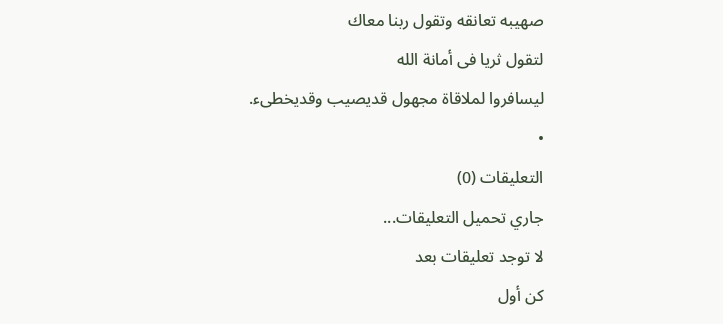صهيبه تعانقه وتقول ربنا معاك
لتقول ثريا فى أمانة الله
ليسافروا لملاقاة مجهول قديصيب وقديخطىء.
•
التعليقات (0)
جاري تحميل التعليقات...
لا توجد تعليقات بعد
كن أول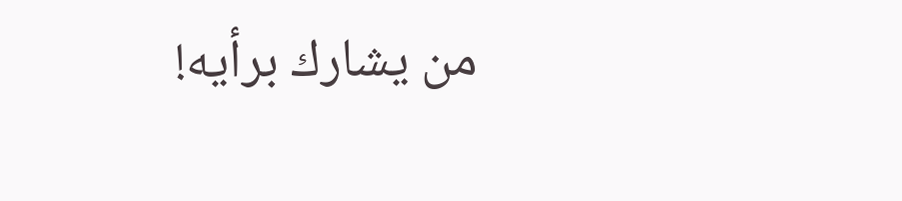من يشارك برأيه!